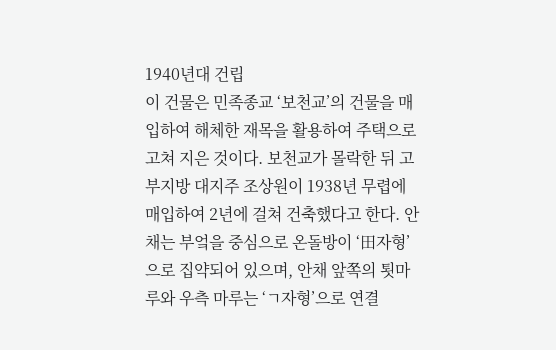1940년대 건립
이 건물은 민족종교 ‘보천교’의 건물을 매입하여 해체한 재목을 활용하여 주택으로 고쳐 지은 것이다. 보천교가 몰락한 뒤 고부지방 대지주 조상원이 1938년 무렵에 매입하여 2년에 걸쳐 건축했다고 한다. 안채는 부엌을 중심으로 온돌방이 ‘田자형’으로 집약되어 있으며, 안채 앞쪽의 툇마루와 우측 마루는 ‘ㄱ자형’으로 연결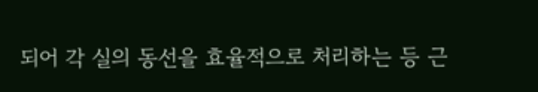되어 각 실의 동선을 효율적으로 처리하는 등 근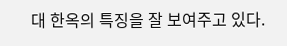대 한옥의 특징을 잘 보여주고 있다.